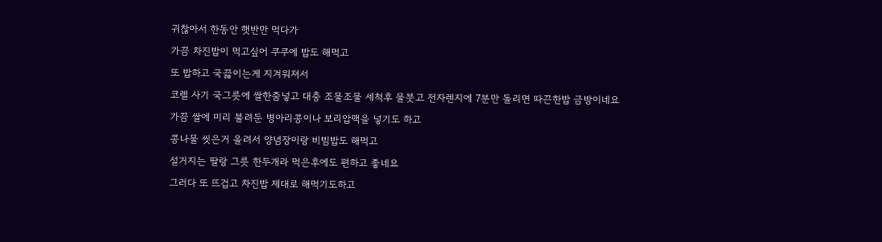귀찮아서 한동안 햇반만 먹다가
가끔 차진밥이 먹고싶어 쿠쿠에 밥도 해먹고
또 밥하고 국끓이는게 지겨워져서
코렐 사기 국그릇에 쌀한줌넣고 대충 조물조물 세척후 물붓고 전자렌지에 7분만 돌리면 따끈한밥 금방이네요
가끔 쌀에 미리 불려둔 병아리콩이나 보리압맥을 넣기도 하고
콩나물 씻은거 올려서 양념장이랑 비빔밥도 해먹고
설거지는 딸랑 그릇 한두개라 먹은후에도 편하고 좋네요
그러다 또 뜨겁고 차진밥 제대로 해먹기도하고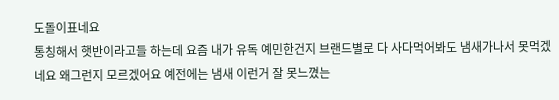도돌이표네요
통칭해서 햇반이라고들 하는데 요즘 내가 유독 예민한건지 브랜드별로 다 사다먹어봐도 냄새가나서 못먹겠네요 왜그런지 모르겠어요 예전에는 냄새 이런거 잘 못느꼈는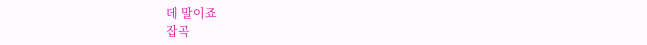데 말이죠
잡곡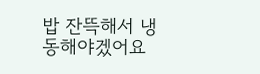밥 잔뜩해서 냉동해야겠어요